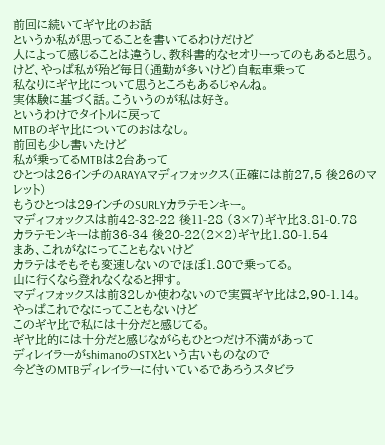前回に続いてギヤ比のお話
というか私が思ってることを書いてるわけだけど
人によって感じることは違うし、教科書的なセオリーってのもあると思う。
けど、やっぱ私が殆ど毎日(通勤が多いけど)自転車乗って
私なりにギヤ比について思うところもあるじゃんね。
実体験に基づく話。こういうのが私は好き。
というわけでタイトルに戻って
MTBのギヤ比についてのおはなし。
前回も少し書いたけど
私が乗ってるMTBは2台あって
ひとつは26インチのARAYAマディフォックス(正確には前27,5 後26のマレット)
もうひとつは29インチのSURLYカラテモンキー。
マディフォックスは前42-32-22 後11-28 (3×7)ギヤ比3.81-0.78
カラテモンキーは前36-34 後20-22(2×2)ギヤ比1.80-1.54
まあ、これがなにってこともないけど
カラテはそもそも変速しないのでほぼ1.80で乗ってる。
山に行くなら登れなくなると押す。
マディフォックスは前32しか使わないので実質ギヤ比は2,90-1.14。
やっぱこれでなにってこともないけど
このギヤ比で私には十分だと感じてる。
ギヤ比的には十分だと感じながらもひとつだけ不満があって
ディレイラーがshimanoのSTXという古いものなので
今どきのMTBディレイラーに付いているであろうスタビラ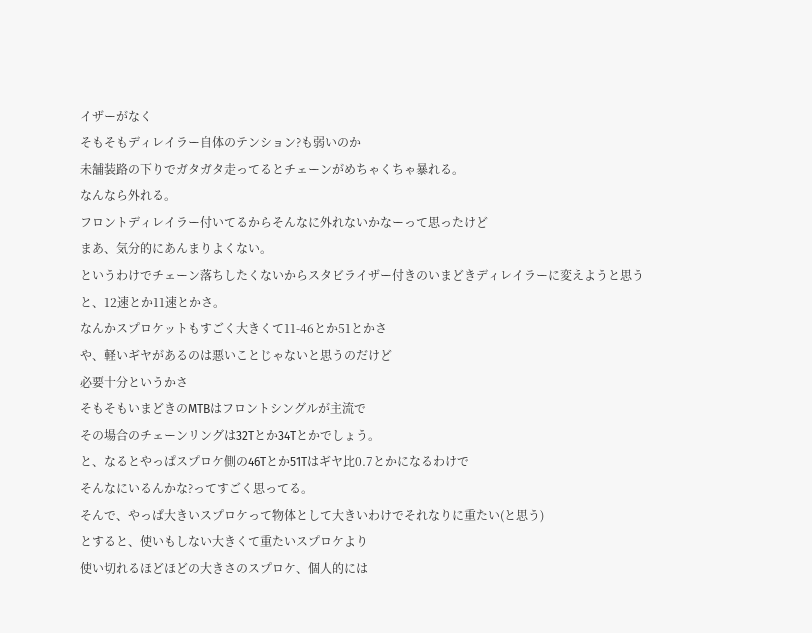イザーがなく
そもそもディレイラー自体のテンション?も弱いのか
未舗装路の下りでガタガタ走ってるとチェーンがめちゃくちゃ暴れる。
なんなら外れる。
フロントディレイラー付いてるからそんなに外れないかなーって思ったけど
まあ、気分的にあんまりよくない。
というわけでチェーン落ちしたくないからスタビライザー付きのいまどきディレイラーに変えようと思うと、12速とか11速とかさ。
なんかスプロケットもすごく大きくて11-46とか51とかさ
や、軽いギヤがあるのは悪いことじゃないと思うのだけど
必要十分というかさ
そもそもいまどきのMTBはフロントシングルが主流で
その場合のチェーンリングは32Tとか34Tとかでしょう。
と、なるとやっぱスプロケ側の46Tとか51Tはギヤ比0.7とかになるわけで
そんなにいるんかな?ってすごく思ってる。
そんで、やっぱ大きいスプロケって物体として大きいわけでそれなりに重たい(と思う)
とすると、使いもしない大きくて重たいスプロケより
使い切れるほどほどの大きさのスプロケ、個人的には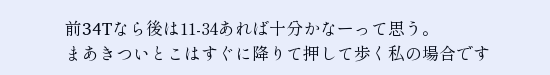前34Tなら後は11-34あれば十分かなーって思う。
まあきついとこはすぐに降りて押して歩く私の場合です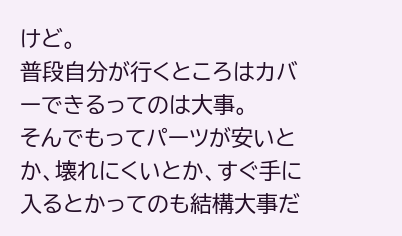けど。
普段自分が行くところはカバーできるってのは大事。
そんでもってパーツが安いとか、壊れにくいとか、すぐ手に入るとかってのも結構大事だ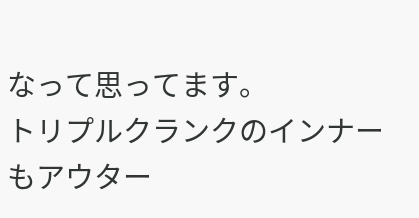なって思ってます。
トリプルクランクのインナーもアウター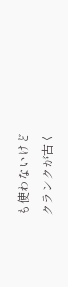も使わないけど
クランクが古く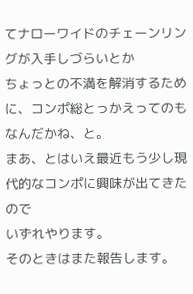てナローワイドのチェーンリングが入手しづらいとか
ちょっとの不満を解消するために、コンポ総とっかえってのもなんだかね、と。
まあ、とはいえ最近もう少し現代的なコンポに興味が出てきたので
いずれやります。
そのときはまた報告します。